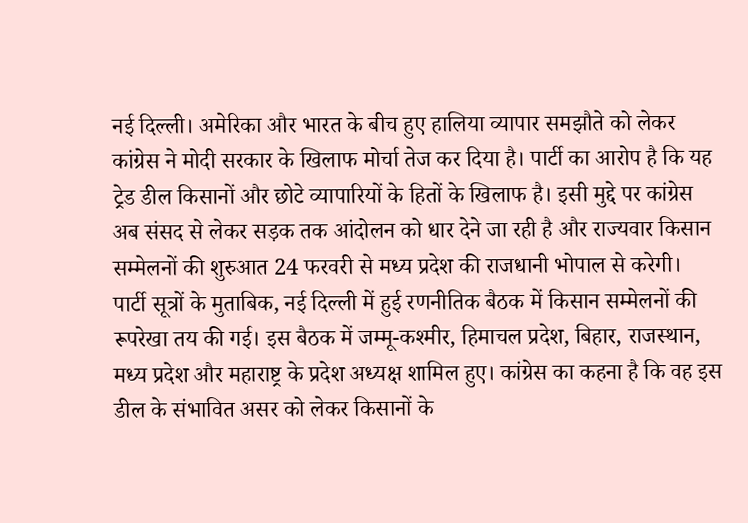नई दिल्ली। अमेरिका और भारत के बीच हुए हालिया व्यापार समझौते को लेकर कांग्रेस ने मोदी सरकार के खिलाफ मोर्चा तेज कर दिया है। पार्टी का आरोप है कि यह ट्रेड डील किसानों और छोटे व्यापारियों के हितों के खिलाफ है। इसी मुद्दे पर कांग्रेस अब संसद से लेकर सड़क तक आंदोलन को धार देने जा रही है और राज्यवार किसान सम्मेलनों की शुरुआत 24 फरवरी से मध्य प्रदेश की राजधानी भोपाल से करेगी।
पार्टी सूत्रों के मुताबिक, नई दिल्ली में हुई रणनीतिक बैठक में किसान सम्मेलनों की रूपरेखा तय की गई। इस बैठक में जम्मू-कश्मीर, हिमाचल प्रदेश, बिहार, राजस्थान, मध्य प्रदेश और महाराष्ट्र के प्रदेश अध्यक्ष शामिल हुए। कांग्रेस का कहना है कि वह इस डील के संभावित असर को लेकर किसानों के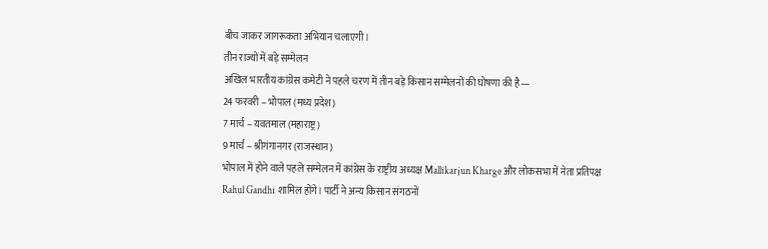बीच जाकर जागरूकता अभियान चलाएगी।
तीन राज्यों में बड़े सम्मेलन
अखिल भारतीय कांग्रेस कमेटी ने पहले चरण में तीन बड़े किसान सम्मेलनों की घोषणा की है—
24 फरवरी – भोपाल (मध्य प्रदेश)
7 मार्च – यवतमाल (महाराष्ट्र)
9 मार्च – श्रीगंगानगर (राजस्थान)
भोपाल में होने वाले पहले सम्मेलन में कांग्रेस के राष्ट्रीय अध्यक्ष Mallikarjun Kharge और लोकसभा में नेता प्रतिपक्ष Rahul Gandhi शामिल होंगे। पार्टी ने अन्य किसान संगठनों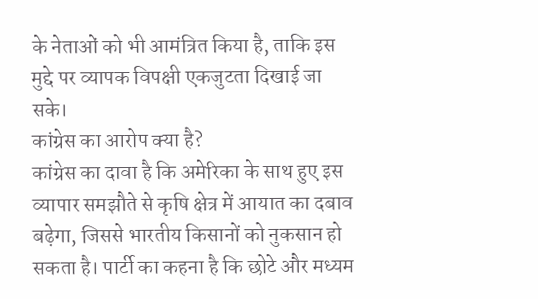के नेताओं को भी आमंत्रित किया है, ताकि इस मुद्दे पर व्यापक विपक्षी एकजुटता दिखाई जा सके।
कांग्रेस का आरोप क्या है?
कांग्रेस का दावा है कि अमेरिका के साथ हुए इस व्यापार समझौते से कृषि क्षेत्र में आयात का दबाव बढ़ेगा, जिससे भारतीय किसानों को नुकसान हो सकता है। पार्टी का कहना है कि छोटे और मध्यम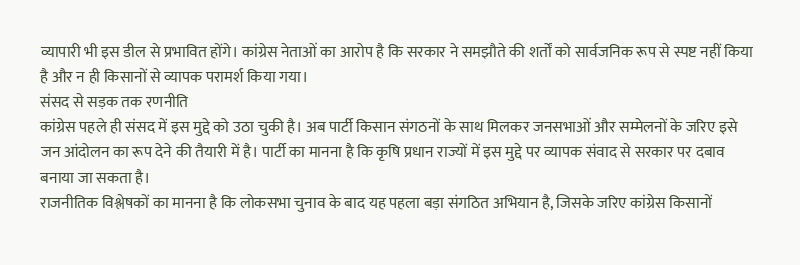व्यापारी भी इस डील से प्रभावित होंगे। कांग्रेस नेताओं का आरोप है कि सरकार ने समझौते की शर्तों को सार्वजनिक रूप से स्पष्ट नहीं किया है और न ही किसानों से व्यापक परामर्श किया गया।
संसद से सड़क तक रणनीति
कांग्रेस पहले ही संसद में इस मुद्दे को उठा चुकी है। अब पार्टी किसान संगठनों के साथ मिलकर जनसभाओं और सम्मेलनों के जरिए इसे जन आंदोलन का रूप देने की तैयारी में है। पार्टी का मानना है कि कृषि प्रधान राज्यों में इस मुद्दे पर व्यापक संवाद से सरकार पर दबाव बनाया जा सकता है।
राजनीतिक विश्लेषकों का मानना है कि लोकसभा चुनाव के बाद यह पहला बड़ा संगठित अभियान है, जिसके जरिए कांग्रेस किसानों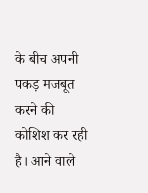के बीच अपनी पकड़ मजबूत करने की कोशिश कर रही है। आने वाले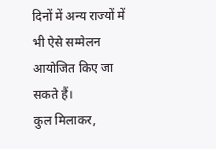दिनों में अन्य राज्यों में भी ऐसे सम्मेलन आयोजित किए जा सकते हैं।
कुल मिलाकर,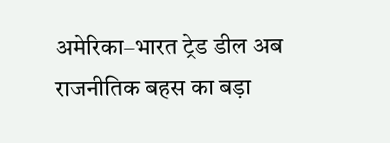अमेरिका–भारत ट्रेड डील अब राजनीतिक बहस का बड़ा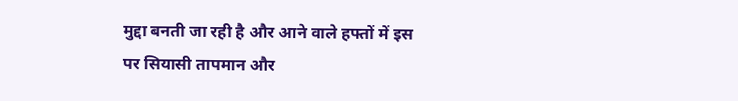मुद्दा बनती जा रही है और आने वाले हफ्तों में इस पर सियासी तापमान और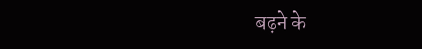बढ़ने के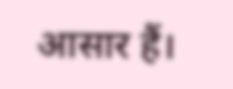आसार हैं।